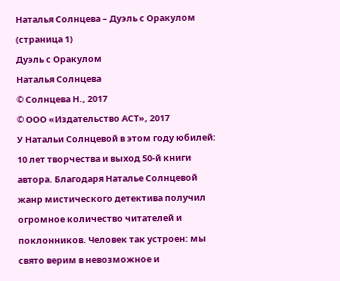Наталья Солнцева – Дуэль с Оракулом (страница 1)
Дуэль с Оракулом
Наталья Солнцева
© Солнцева Н., 2017
© ООО «Издательство АСТ», 2017
У Натальи Солнцевой в этом году юбилей: 10 лет творчества и выход 50-й книги автора. Благодаря Наталье Солнцевой жанр мистического детектива получил огромное количество читателей и поклонников. Человек так устроен: мы свято верим в невозможное и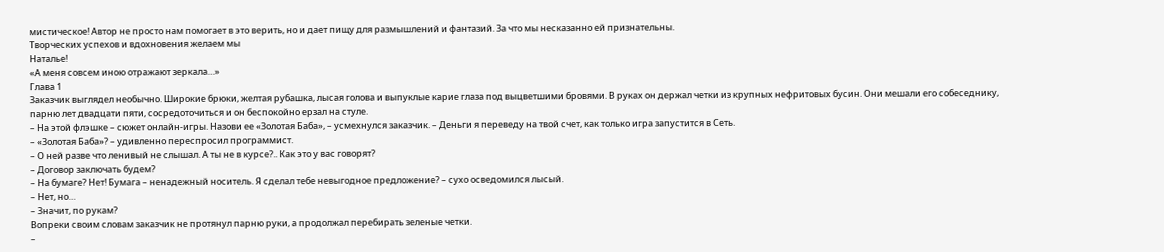мистическое! Автор не просто нам помогает в это верить, но и дает пищу для размышлений и фантазий. За что мы несказанно ей признательны.
Творческих успехов и вдохновения желаем мы
Наталье!
«А меня совсем иною отражают зеркала…»
Глава 1
Заказчик выглядел необычно. Широкие брюки, желтая рубашка, лысая голова и выпуклые карие глаза под выцветшими бровями. В руках он держал четки из крупных нефритовых бусин. Они мешали его собеседнику, парню лет двадцати пяти, сосредоточиться и он беспокойно ерзал на стуле.
– На этой флэшке – сюжет онлайн-игры. Назови ее «Золотая Баба», – усмехнулся заказчик. – Деньги я переведу на твой счет, как только игра запустится в Сеть.
– «Золотая Баба»? – удивленно переспросил программист.
– О ней разве что ленивый не слышал. А ты не в курсе?.. Как это у вас говорят?
– Договор заключать будем?
– На бумаге? Нет! Бумага – ненадежный носитель. Я сделал тебе невыгодное предложение? – сухо осведомился лысый.
– Нет, но…
– Значит, по рукам?
Вопреки своим словам заказчик не протянул парню руки, а продолжал перебирать зеленые четки.
–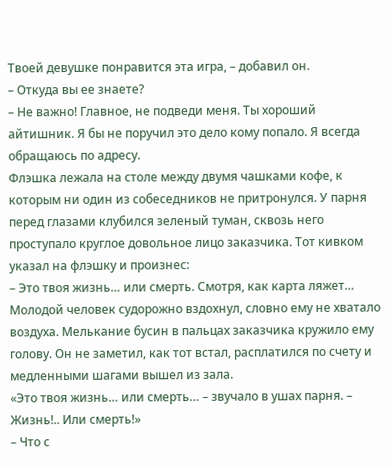Твоей девушке понравится эта игра, – добавил он.
– Откуда вы ее знаете?
– Не важно! Главное, не подведи меня. Ты хороший айтишник. Я бы не поручил это дело кому попало. Я всегда обращаюсь по адресу.
Флэшка лежала на столе между двумя чашками кофе, к которым ни один из собеседников не притронулся. У парня перед глазами клубился зеленый туман, сквозь него проступало круглое довольное лицо заказчика. Тот кивком указал на флэшку и произнес:
– Это твоя жизнь… или смерть. Смотря, как карта ляжет…
Молодой человек судорожно вздохнул, словно ему не хватало воздуха. Мелькание бусин в пальцах заказчика кружило ему голову. Он не заметил, как тот встал, расплатился по счету и медленными шагами вышел из зала.
«Это твоя жизнь… или смерть… – звучало в ушах парня. – Жизнь!.. Или смерть!»
– Что с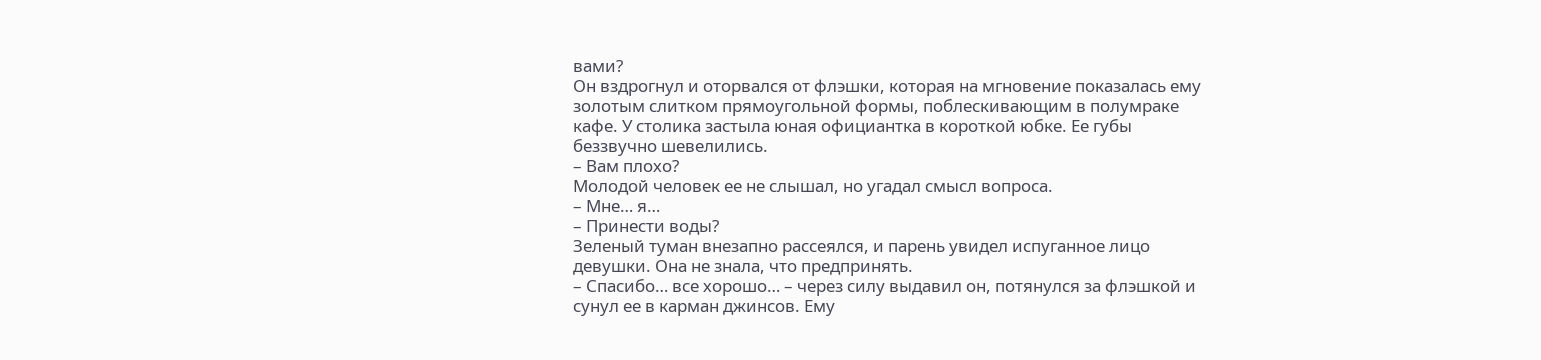вами?
Он вздрогнул и оторвался от флэшки, которая на мгновение показалась ему золотым слитком прямоугольной формы, поблескивающим в полумраке кафе. У столика застыла юная официантка в короткой юбке. Ее губы беззвучно шевелились.
– Вам плохо?
Молодой человек ее не слышал, но угадал смысл вопроса.
– Мне… я…
– Принести воды?
Зеленый туман внезапно рассеялся, и парень увидел испуганное лицо девушки. Она не знала, что предпринять.
– Спасибо… все хорошо… – через силу выдавил он, потянулся за флэшкой и сунул ее в карман джинсов. Ему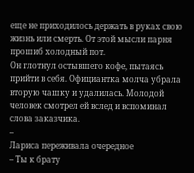еще не приходилось держать в руках свою жизнь или смерть. От этой мысли парня прошиб холодный пот.
Он глотнул остывшего кофе, пытаясь прийти в себя. Официантка молча убрала вторую чашку и удалилась. Молодой человек смотрел ей вслед и вспоминал слова заказчика.
–
Лариса переживала очередное
– Ты к брату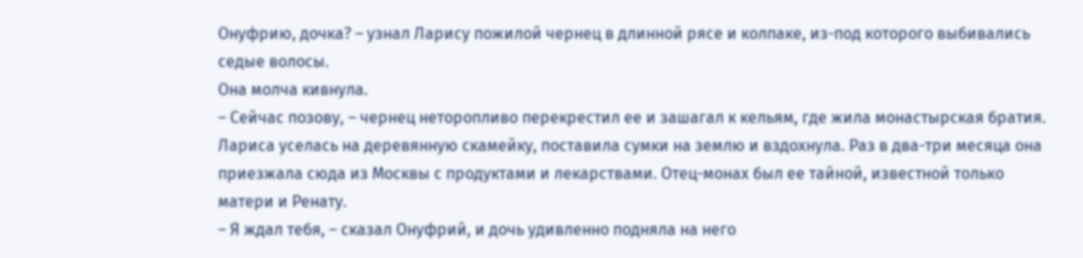Онуфрию, дочка? – узнал Ларису пожилой чернец в длинной рясе и колпаке, из-под которого выбивались седые волосы.
Она молча кивнула.
– Сейчас позову, – чернец неторопливо перекрестил ее и зашагал к кельям, где жила монастырская братия.
Лариса уселась на деревянную скамейку, поставила сумки на землю и вздохнула. Раз в два-три месяца она приезжала сюда из Москвы с продуктами и лекарствами. Отец-монах был ее тайной, известной только матери и Ренату.
– Я ждал тебя, – сказал Онуфрий, и дочь удивленно подняла на него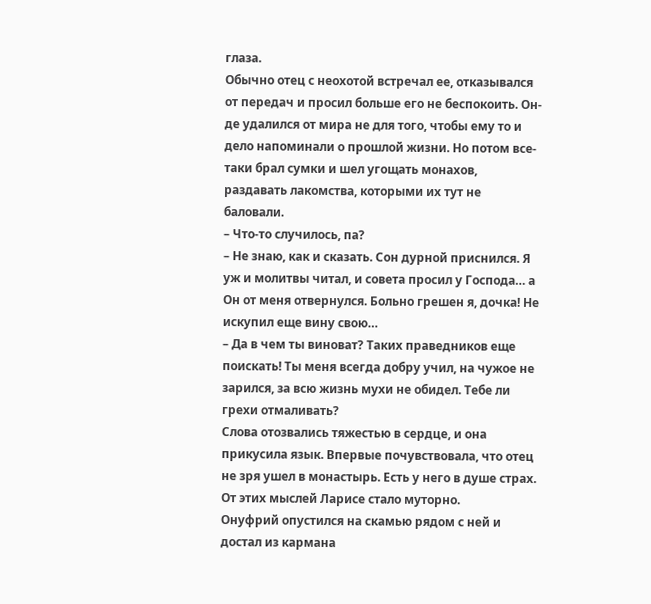глаза.
Обычно отец с неохотой встречал ее, отказывался от передач и просил больше его не беспокоить. Он-де удалился от мира не для того, чтобы ему то и дело напоминали о прошлой жизни. Но потом все-таки брал сумки и шел угощать монахов, раздавать лакомства, которыми их тут не баловали.
– Что-то случилось, па?
– Не знаю, как и сказать. Сон дурной приснился. Я уж и молитвы читал, и совета просил у Господа… а Он от меня отвернулся. Больно грешен я, дочка! Не искупил еще вину свою…
– Да в чем ты виноват? Таких праведников еще поискать! Ты меня всегда добру учил, на чужое не зарился, за всю жизнь мухи не обидел. Тебе ли грехи отмаливать?
Слова отозвались тяжестью в сердце, и она прикусила язык. Впервые почувствовала, что отец не зря ушел в монастырь. Есть у него в душе страх. От этих мыслей Ларисе стало муторно.
Онуфрий опустился на скамью рядом с ней и достал из кармана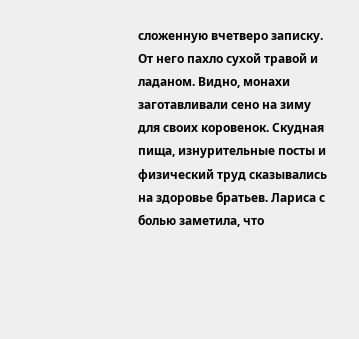сложенную вчетверо записку. От него пахло сухой травой и ладаном. Видно, монахи заготавливали сено на зиму для своих коровенок. Скудная пища, изнурительные посты и физический труд сказывались на здоровье братьев. Лариса с болью заметила, что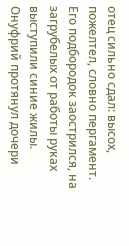отец сильно сдал: высох, пожелтел, словно пергамент. Его подбородок заострился, на загрубелых от работы руках выступили синие жилы.
Онуфрий протянул дочери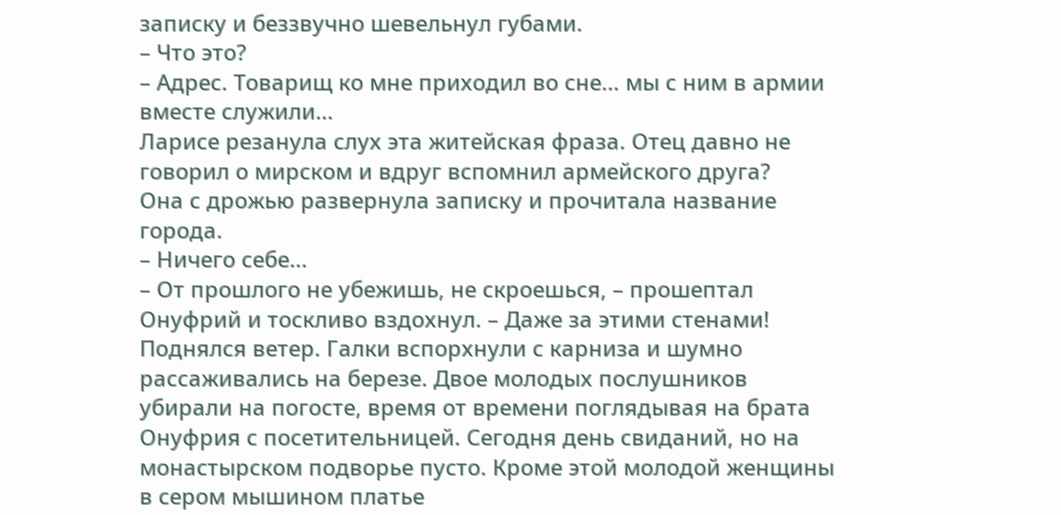записку и беззвучно шевельнул губами.
– Что это?
– Адрес. Товарищ ко мне приходил во сне… мы с ним в армии вместе служили…
Ларисе резанула слух эта житейская фраза. Отец давно не говорил о мирском и вдруг вспомнил армейского друга?
Она с дрожью развернула записку и прочитала название города.
– Ничего себе…
– От прошлого не убежишь, не скроешься, – прошептал Онуфрий и тоскливо вздохнул. – Даже за этими стенами!
Поднялся ветер. Галки вспорхнули с карниза и шумно рассаживались на березе. Двое молодых послушников убирали на погосте, время от времени поглядывая на брата Онуфрия с посетительницей. Сегодня день свиданий, но на монастырском подворье пусто. Кроме этой молодой женщины в сером мышином платье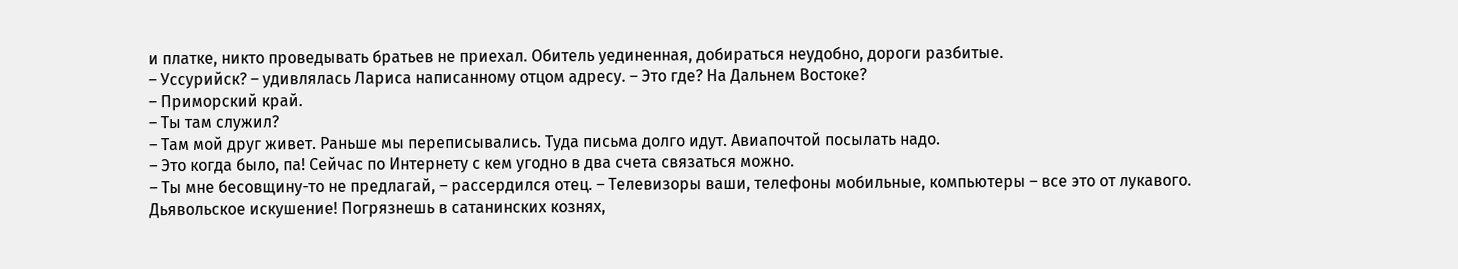и платке, никто проведывать братьев не приехал. Обитель уединенная, добираться неудобно, дороги разбитые.
– Уссурийск? – удивлялась Лариса написанному отцом адресу. – Это где? На Дальнем Востоке?
– Приморский край.
– Ты там служил?
– Там мой друг живет. Раньше мы переписывались. Туда письма долго идут. Авиапочтой посылать надо.
– Это когда было, па! Сейчас по Интернету с кем угодно в два счета связаться можно.
– Ты мне бесовщину-то не предлагай, – рассердился отец. – Телевизоры ваши, телефоны мобильные, компьютеры – все это от лукавого. Дьявольское искушение! Погрязнешь в сатанинских кознях,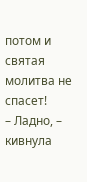потом и святая молитва не спасет!
– Ладно, – кивнула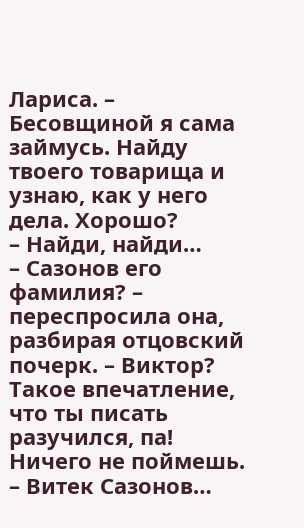Лариса. – Бесовщиной я сама займусь. Найду твоего товарища и узнаю, как у него дела. Хорошо?
– Найди, найди…
– Сазонов его фамилия? – переспросила она, разбирая отцовский почерк. – Виктор? Такое впечатление, что ты писать разучился, па! Ничего не поймешь.
– Витек Сазонов…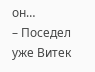он…
– Поседел уже Витек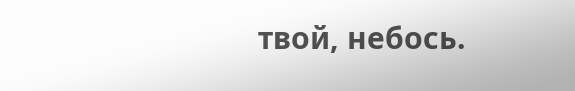твой, небось.